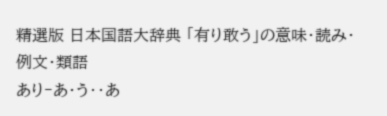精選版 日本国語大辞典 「有り敢う」の意味・読み・例文・類語
あり‐あ・う‥あ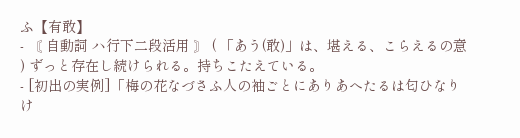ふ【有敢】
- 〘 自動詞 ハ行下二段活用 〙 ( 「あう(敢)」は、堪える、こらえるの意 ) ずっと存在し続けられる。持ちこたえている。
- [初出の実例]「梅の花なづさふ人の袖ごとにありあへたるは匂ひなりけ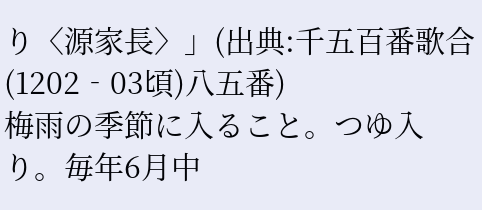り〈源家長〉」(出典:千五百番歌合(1202‐03頃)八五番)
梅雨の季節に入ること。つゆ入り。毎年6月中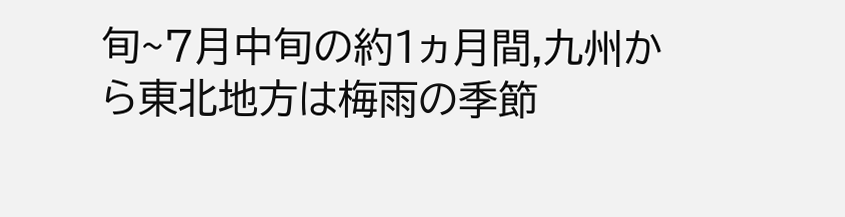旬~7月中旬の約1ヵ月間,九州から東北地方は梅雨の季節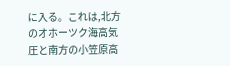に入る。これは,北方のオホーツク海高気圧と南方の小笠原高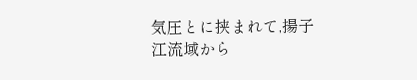気圧とに挟まれて,揚子江流域から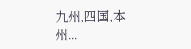九州,四国,本州...